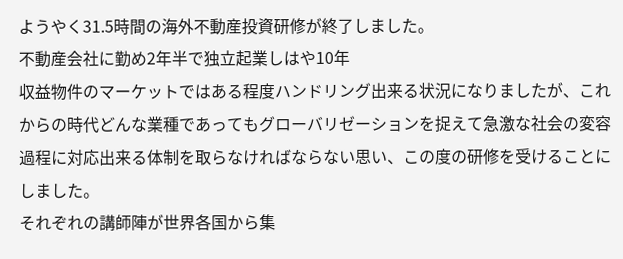ようやく31.5時間の海外不動産投資研修が終了しました。
不動産会社に勤め2年半で独立起業しはや10年
収益物件のマーケットではある程度ハンドリング出来る状況になりましたが、これからの時代どんな業種であってもグローバリゼーションを捉えて急激な社会の変容過程に対応出来る体制を取らなければならない思い、この度の研修を受けることにしました。
それぞれの講師陣が世界各国から集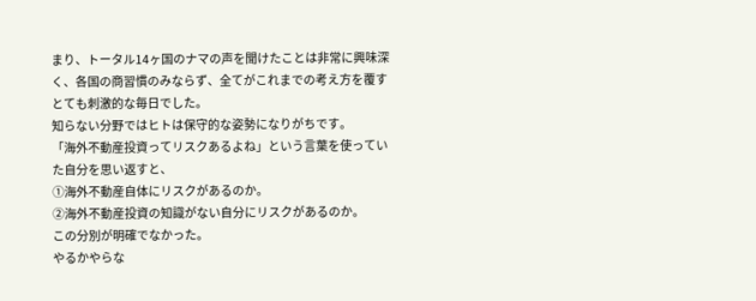まり、トータル14ヶ国のナマの声を聞けたことは非常に興味深く、各国の商習慣のみならず、全てがこれまでの考え方を覆すとても刺激的な毎日でした。
知らない分野ではヒトは保守的な姿勢になりがちです。
「海外不動産投資ってリスクあるよね」という言葉を使っていた自分を思い返すと、
①海外不動産自体にリスクがあるのか。
②海外不動産投資の知識がない自分にリスクがあるのか。
この分別が明確でなかった。
やるかやらな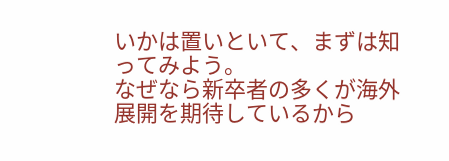いかは置いといて、まずは知ってみよう。
なぜなら新卒者の多くが海外展開を期待しているから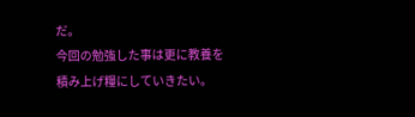だ。
今回の勉強した事は更に教養を積み上げ糧にしていきたい。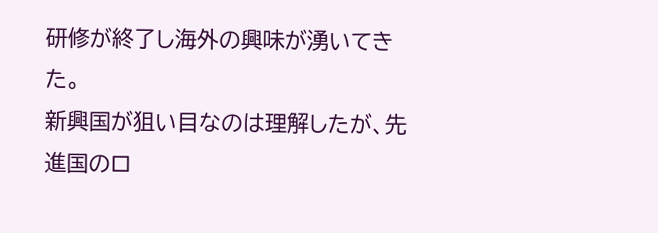研修が終了し海外の興味が湧いてきた。
新興国が狙い目なのは理解したが、先進国のロ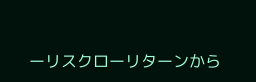ーリスクローリターンから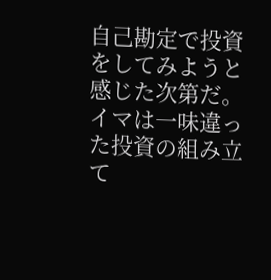自己勘定で投資をしてみようと感じた次第だ。
イマは一味違った投資の組み立て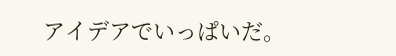アイデアでいっぱいだ。